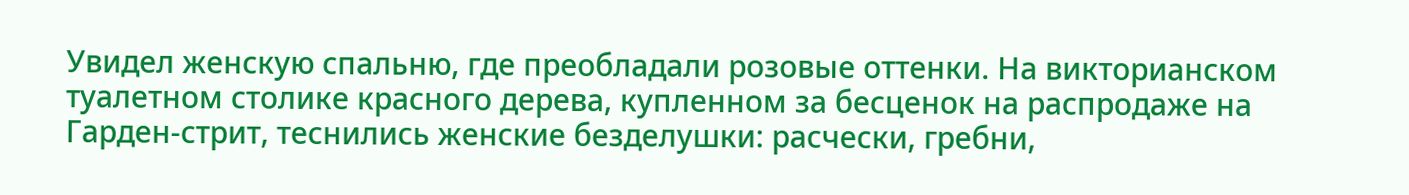Увидел женскую спальню, где преобладали розовые оттенки. На викторианском туалетном столике красного дерева, купленном за бесценок на распродаже на Гарден-стрит, теснились женские безделушки: расчески, гребни,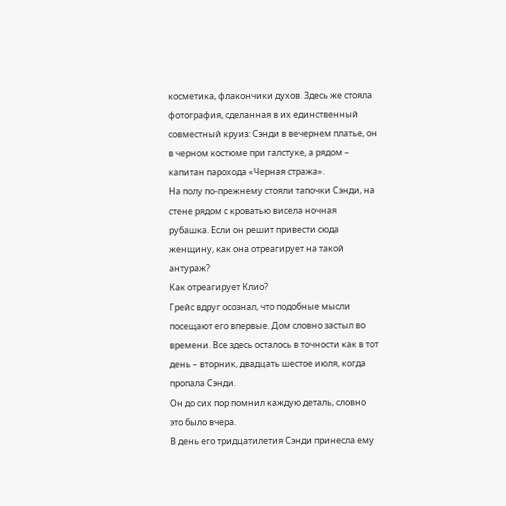косметика, флакончики духов. Здесь же стояла фотография, сделанная в их единственный совместный круиз: Сэнди в вечернем платье, он в черном костюме при галстуке, а рядом – капитан парохода «Черная стража».
На полу по-прежнему стояли тапочки Сэнди, на стене рядом с кроватью висела ночная рубашка. Если он решит привести сюда женщину, как она отреагирует на такой антураж?
Как отреагирует Клио?
Грейс вдруг осознал, что подобные мысли посещают его впервые. Дом словно застыл во времени. Все здесь осталось в точности как в тот день – вторник, двадцать шестое июля, когда пропала Сэнди.
Он до сих пор помнил каждую деталь, словно это было вчера.
В день его тридцатилетия Сэнди принесла ему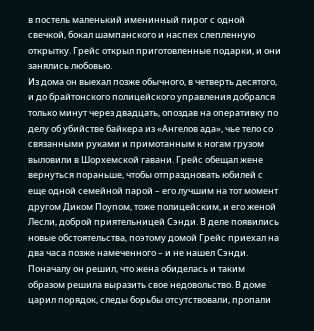в постель маленький именинный пирог с одной свечкой, бокал шампанского и наспех слепленную открытку. Грейс открыл приготовленные подарки, и они занялись любовью.
Из дома он выехал позже обычного, в четверть десятого, и до брайтонского полицейского управления добрался только минут через двадцать, опоздав на оперативку по делу об убийстве байкера из «Ангелов ада», чье тело со связанными руками и примотанным к ногам грузом выловили в Шорхемской гавани. Грейс обещал жене вернуться пораньше, чтобы отпраздновать юбилей с еще одной семейной парой – его лучшим на тот момент другом Диком Поупом, тоже полицейским, и его женой Лесли, доброй приятельницей Сэнди. В деле появились новые обстоятельства, поэтому домой Грейс приехал на два часа позже намеченного – и не нашел Сэнди.
Поначалу он решил, что жена обиделась и таким образом решила выразить свое недовольство. В доме царил порядок, следы борьбы отсутствовали, пропали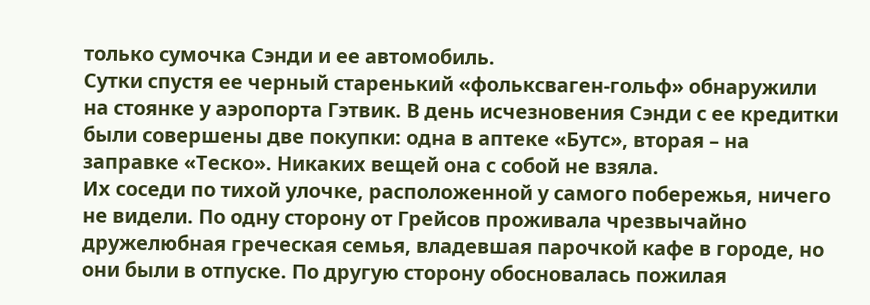только сумочка Сэнди и ее автомобиль.
Сутки спустя ее черный старенький «фольксваген-гольф» обнаружили на стоянке у аэропорта Гэтвик. В день исчезновения Сэнди с ее кредитки были совершены две покупки: одна в аптеке «Бутс», вторая – на заправке «Теско». Никаких вещей она с собой не взяла.
Их соседи по тихой улочке, расположенной у самого побережья, ничего не видели. По одну сторону от Грейсов проживала чрезвычайно дружелюбная греческая семья, владевшая парочкой кафе в городе, но они были в отпуске. По другую сторону обосновалась пожилая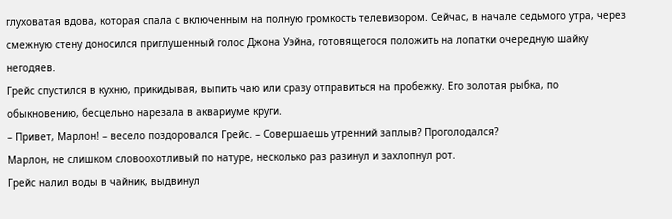глуховатая вдова, которая спала с включенным на полную громкость телевизором. Сейчас, в начале седьмого утра, через смежную стену доносился приглушенный голос Джона Уэйна, готовящегося положить на лопатки очередную шайку негодяев.
Грейс спустился в кухню, прикидывая, выпить чаю или сразу отправиться на пробежку. Его золотая рыбка, по обыкновению, бесцельно нарезала в аквариуме круги.
– Привет, Марлон! – весело поздоровался Грейс. – Совершаешь утренний заплыв? Проголодался?
Марлон, не слишком словоохотливый по натуре, несколько раз разинул и захлопнул рот.
Грейс налил воды в чайник, выдвинул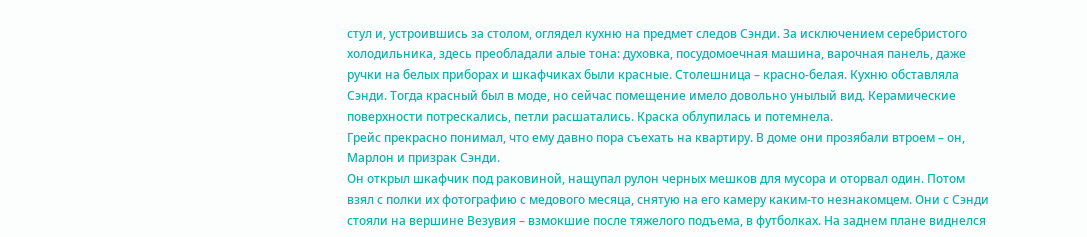стул и, устроившись за столом, оглядел кухню на предмет следов Сэнди. За исключением серебристого холодильника, здесь преобладали алые тона: духовка, посудомоечная машина, варочная панель, даже ручки на белых приборах и шкафчиках были красные. Столешница – красно-белая. Кухню обставляла Сэнди. Тогда красный был в моде, но сейчас помещение имело довольно унылый вид. Керамические поверхности потрескались, петли расшатались. Краска облупилась и потемнела.
Грейс прекрасно понимал, что ему давно пора съехать на квартиру. В доме они прозябали втроем – он, Марлон и призрак Сэнди.
Он открыл шкафчик под раковиной, нащупал рулон черных мешков для мусора и оторвал один. Потом взял с полки их фотографию с медового месяца, снятую на его камеру каким-то незнакомцем. Они с Сэнди стояли на вершине Везувия – взмокшие после тяжелого подъема, в футболках. На заднем плане виднелся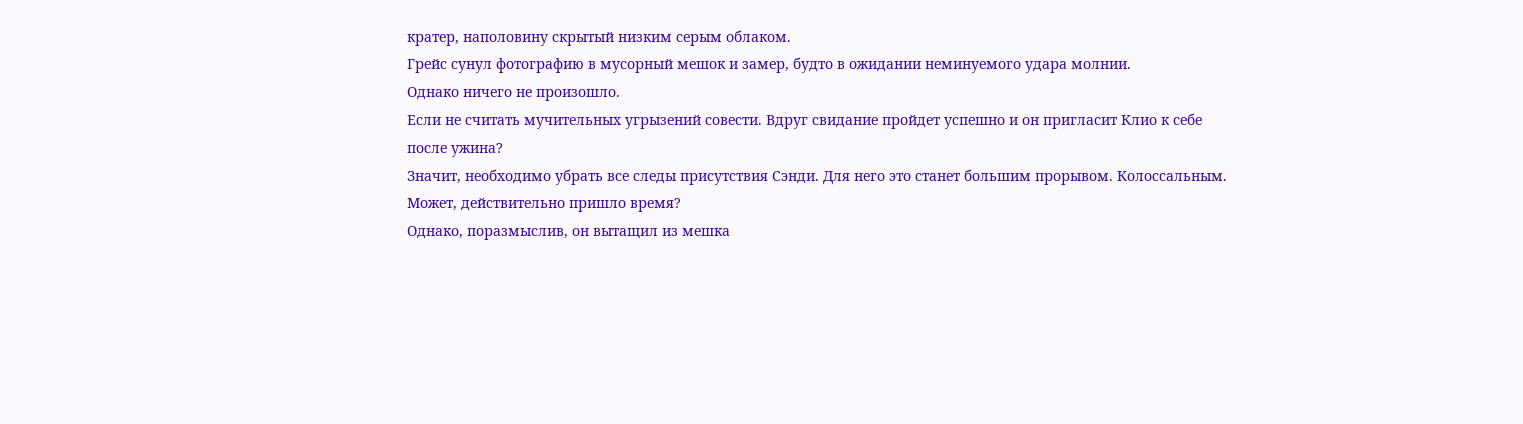кратер, наполовину скрытый низким серым облаком.
Грейс сунул фотографию в мусорный мешок и замер, будто в ожидании неминуемого удара молнии.
Однако ничего не произошло.
Если не считать мучительных угрызений совести. Вдруг свидание пройдет успешно и он пригласит Клио к себе после ужина?
Значит, необходимо убрать все следы присутствия Сэнди. Для него это станет большим прорывом. Колоссальным.
Может, действительно пришло время?
Однако, поразмыслив, он вытащил из мешка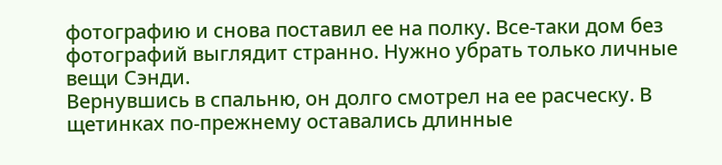фотографию и снова поставил ее на полку. Все-таки дом без фотографий выглядит странно. Нужно убрать только личные вещи Сэнди.
Вернувшись в спальню, он долго смотрел на ее расческу. В щетинках по-прежнему оставались длинные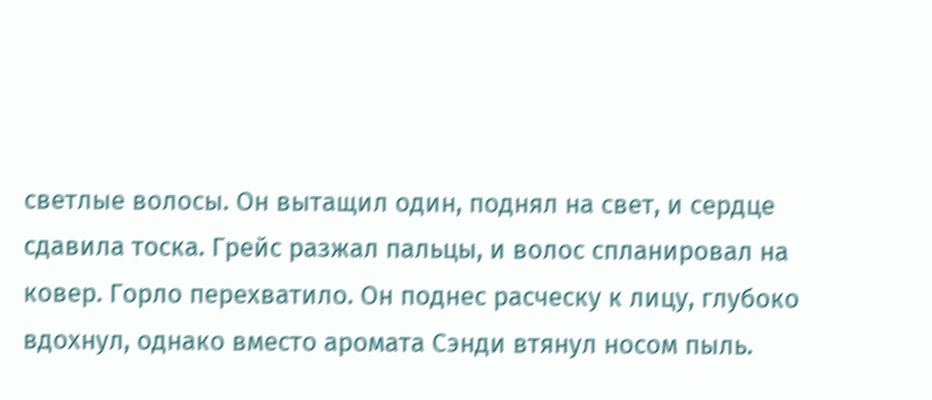светлые волосы. Он вытащил один, поднял на свет, и сердце сдавила тоска. Грейс разжал пальцы, и волос спланировал на ковер. Горло перехватило. Он поднес расческу к лицу, глубоко вдохнул, однако вместо аромата Сэнди втянул носом пыль.